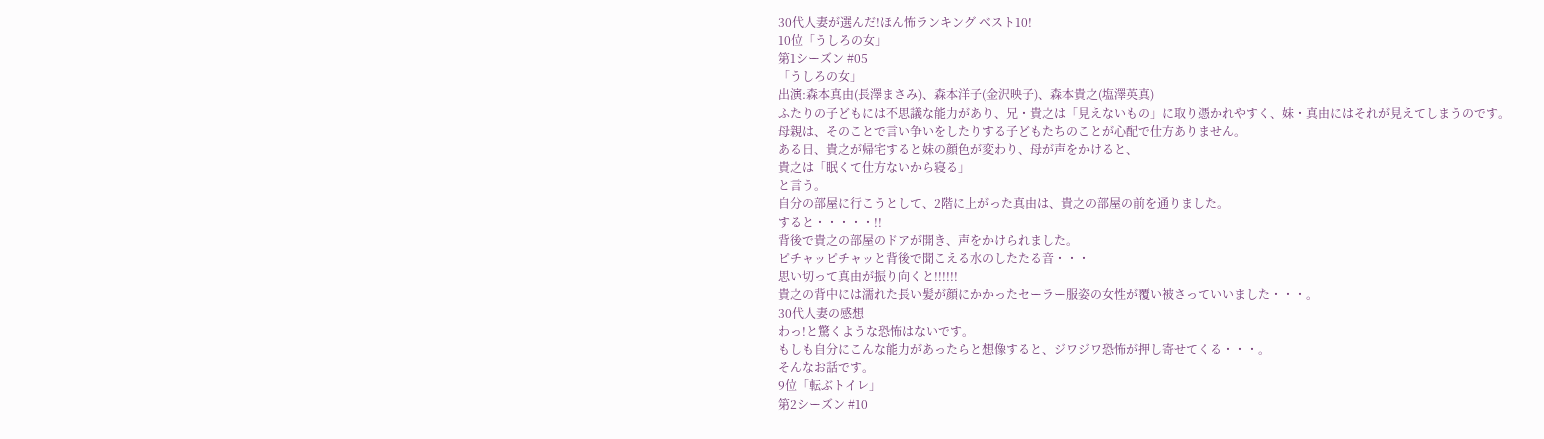30代人妻が選んだ!ほん怖ランキング ベスト10!
10位「うしろの女」
第1シーズン #05
「うしろの女」
出演:森本真由(長澤まさみ)、森本洋子(金沢映子)、森本貴之(塩澤英真)
ふたりの子どもには不思議な能力があり、兄・貴之は「見えないもの」に取り憑かれやすく、妹・真由にはそれが見えてしまうのです。
母親は、そのことで言い争いをしたりする子どもたちのことが心配で仕方ありません。
ある日、貴之が帰宅すると妹の顔色が変わり、母が声をかけると、
貴之は「眠くて仕方ないから寝る」
と言う。
自分の部屋に行こうとして、2階に上がった真由は、貴之の部屋の前を通りました。
すると・・・・・!!
背後で貴之の部屋のドアが開き、声をかけられました。
ピチャッピチャッと背後で聞こえる水のしたたる音・・・
思い切って真由が振り向くと!!!!!!
貴之の背中には濡れた長い髪が顔にかかったセーラー服姿の女性が覆い被さっていいました・・・。
30代人妻の感想
わっ!と驚くような恐怖はないです。
もしも自分にこんな能力があったらと想像すると、ジワジワ恐怖が押し寄せてくる・・・。
そんなお話です。
9位「転ぶトイレ」
第2シーズン #10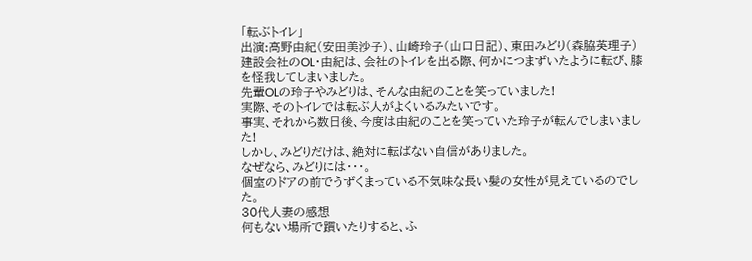「転ぶトイレ」
出演:高野由紀(安田美沙子)、山崎玲子(山口日記)、東田みどり(森脇英理子)
建設会社のOL・由紀は、会社のトイレを出る際、何かにつまずいたように転び、膝を怪我してしまいました。
先輩OLの玲子やみどりは、そんな由紀のことを笑っていました!
実際、そのトイレでは転ぶ人がよくいるみたいです。
事実、それから数日後、今度は由紀のことを笑っていた玲子が転んでしまいました!
しかし、みどりだけは、絶対に転ばない自信がありました。
なぜなら、みどりには・・・。
個室のドアの前でうずくまっている不気味な長い髪の女性が見えているのでした。
30代人妻の感想
何もない場所で躓いたりすると、ふ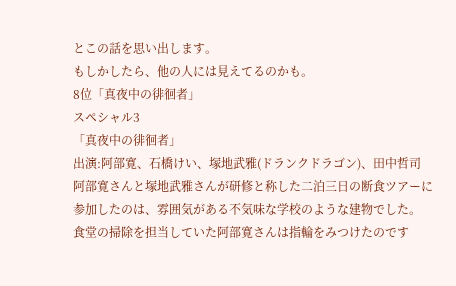とこの話を思い出します。
もしかしたら、他の人には見えてるのかも。
8位「真夜中の徘徊者」
スペシャル3
「真夜中の徘徊者」
出演:阿部寛、石橋けい、塚地武雅(ドランクドラゴン)、田中哲司
阿部寛さんと塚地武雅さんが研修と称した二泊三日の断食ツアーに参加したのは、雰囲気がある不気味な学校のような建物でした。
食堂の掃除を担当していた阿部寛さんは指輪をみつけたのです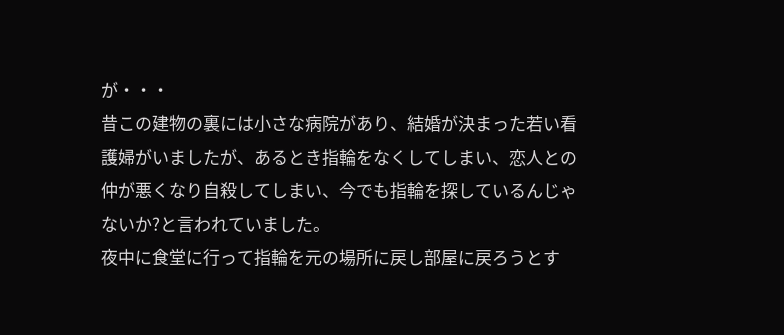が・・・
昔この建物の裏には小さな病院があり、結婚が決まった若い看護婦がいましたが、あるとき指輪をなくしてしまい、恋人との仲が悪くなり自殺してしまい、今でも指輪を探しているんじゃないか?と言われていました。
夜中に食堂に行って指輪を元の場所に戻し部屋に戻ろうとす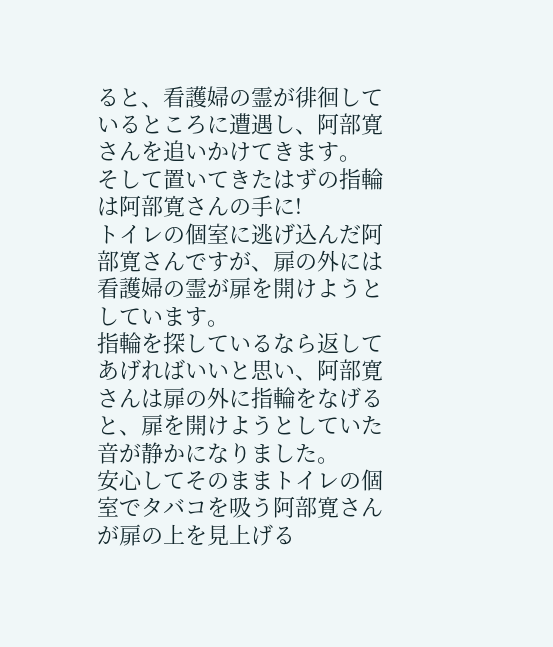ると、看護婦の霊が徘徊しているところに遭遇し、阿部寛さんを追いかけてきます。
そして置いてきたはずの指輪は阿部寛さんの手に!
トイレの個室に逃げ込んだ阿部寛さんですが、扉の外には看護婦の霊が扉を開けようとしています。
指輪を探しているなら返してあげればいいと思い、阿部寛さんは扉の外に指輪をなげると、扉を開けようとしていた音が静かになりました。
安心してそのままトイレの個室でタバコを吸う阿部寛さんが扉の上を見上げる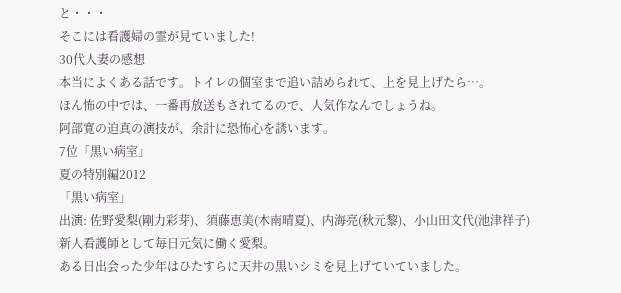と・・・
そこには看護婦の霊が見ていました!
30代人妻の感想
本当によくある話です。トイレの個室まで追い詰められて、上を見上げたら…。
ほん怖の中では、一番再放送もされてるので、人気作なんでしょうね。
阿部寛の迫真の演技が、余計に恐怖心を誘います。
7位「黒い病室」
夏の特別編2012
「黒い病室」
出演: 佐野愛梨(剛力彩芽)、須藤恵美(木南晴夏)、内海亮(秋元黎)、小山田文代(池津祥子)
新人看護師として毎日元気に働く愛梨。
ある日出会った少年はひたすらに天井の黒いシミを見上げていていました。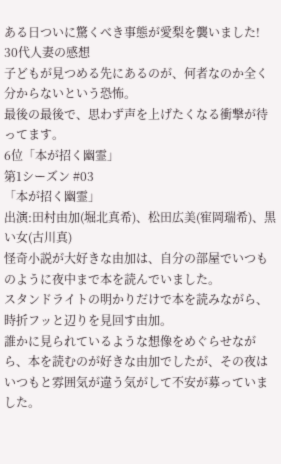ある日ついに驚くべき事態が愛梨を襲いました!
30代人妻の感想
子どもが見つめる先にあるのが、何者なのか全く分からないという恐怖。
最後の最後で、思わず声を上げたくなる衝撃が待ってます。
6位「本が招く幽霊」
第1シーズン #03
「本が招く幽霊」
出演:田村由加(堀北真希)、松田広美(寉岡瑞希)、黒い女(古川真)
怪奇小説が大好きな由加は、自分の部屋でいつものように夜中まで本を読んでいました。
スタンドライトの明かりだけで本を読みながら、時折フッと辺りを見回す由加。
誰かに見られているような想像をめぐらせながら、本を読むのが好きな由加でしたが、その夜はいつもと雰囲気が違う気がして不安が募っていました。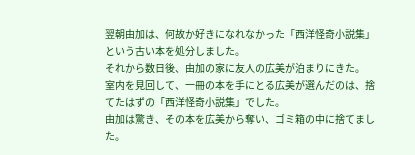翌朝由加は、何故か好きになれなかった「西洋怪奇小説集」という古い本を処分しました。
それから数日後、由加の家に友人の広美が泊まりにきた。
室内を見回して、一冊の本を手にとる広美が選んだのは、捨てたはずの「西洋怪奇小説集」でした。
由加は驚き、その本を広美から奪い、ゴミ箱の中に捨てました。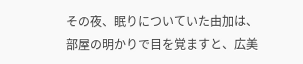その夜、眠りについていた由加は、部屋の明かりで目を覚ますと、広美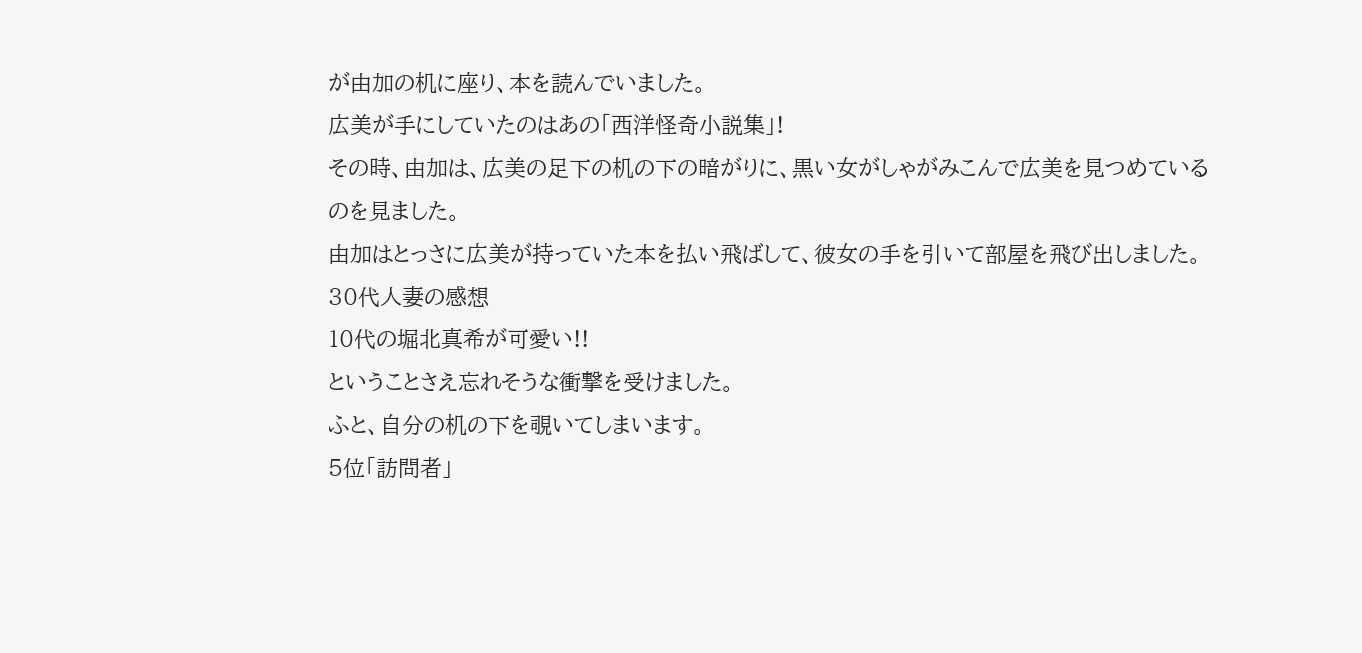が由加の机に座り、本を読んでいました。
広美が手にしていたのはあの「西洋怪奇小説集」!
その時、由加は、広美の足下の机の下の暗がりに、黒い女がしゃがみこんで広美を見つめているのを見ました。
由加はとっさに広美が持っていた本を払い飛ばして、彼女の手を引いて部屋を飛び出しました。
30代人妻の感想
10代の堀北真希が可愛い!!
ということさえ忘れそうな衝撃を受けました。
ふと、自分の机の下を覗いてしまいます。
5位「訪問者」